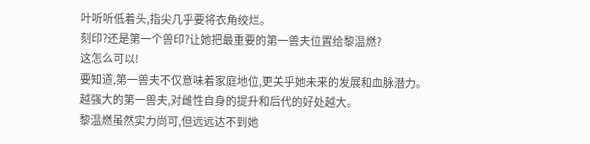叶听听低着头,指尖几乎要将衣角绞烂。
刻印?还是第一个兽印?让她把最重要的第一兽夫位置给黎温燃?
这怎么可以!
要知道,第一兽夫不仅意味着家庭地位,更关乎她未来的发展和血脉潜力。
越强大的第一兽夫,对雌性自身的提升和后代的好处越大。
黎温燃虽然实力尚可,但远远达不到她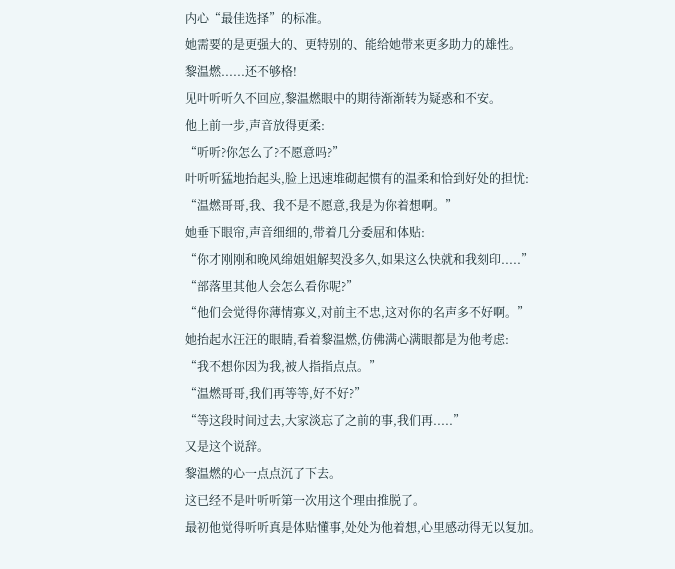内心“最佳选择”的标准。
她需要的是更强大的、更特别的、能给她带来更多助力的雄性。
黎温燃......还不够格!
见叶听听久不回应,黎温燃眼中的期待渐渐转为疑惑和不安。
他上前一步,声音放得更柔:
“听听?你怎么了?不愿意吗?”
叶听听猛地抬起头,脸上迅速堆砌起惯有的温柔和恰到好处的担忧:
“温燃哥哥,我、我不是不愿意,我是为你着想啊。”
她垂下眼帘,声音细细的,带着几分委屈和体贴:
“你才刚刚和晚风绵姐姐解契没多久,如果这么快就和我刻印.....”
“部落里其他人会怎么看你呢?”
“他们会觉得你薄情寡义,对前主不忠,这对你的名声多不好啊。”
她抬起水汪汪的眼睛,看着黎温燃,仿佛满心满眼都是为他考虑:
“我不想你因为我,被人指指点点。”
“温燃哥哥,我们再等等,好不好?”
“等这段时间过去,大家淡忘了之前的事,我们再.....”
又是这个说辞。
黎温燃的心一点点沉了下去。
这已经不是叶听听第一次用这个理由推脱了。
最初他觉得听听真是体贴懂事,处处为他着想,心里感动得无以复加。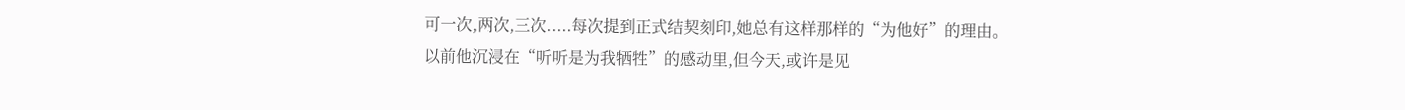可一次,两次,三次.....每次提到正式结契刻印,她总有这样那样的“为他好”的理由。
以前他沉浸在“听听是为我牺牲”的感动里,但今天,或许是见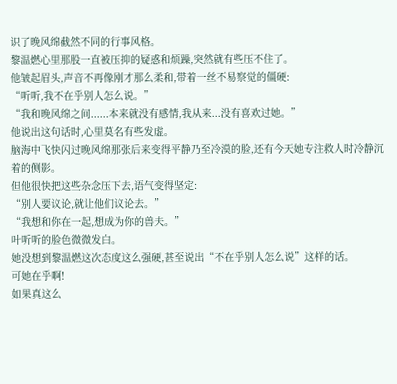识了晚风绵截然不同的行事风格。
黎温燃心里那股一直被压抑的疑惑和烦躁,突然就有些压不住了。
他皱起眉头,声音不再像刚才那么柔和,带着一丝不易察觉的僵硬:
“听听,我不在乎别人怎么说。”
“我和晚风绵之间......本来就没有感情,我从来...没有喜欢过她。”
他说出这句话时,心里莫名有些发虚。
脑海中飞快闪过晚风绵那张后来变得平静乃至冷漠的脸,还有今天她专注救人时冷静沉着的侧影。
但他很快把这些杂念压下去,语气变得坚定:
“别人要议论,就让他们议论去。”
“我想和你在一起,想成为你的兽夫。”
叶听听的脸色微微发白。
她没想到黎温燃这次态度这么强硬,甚至说出“不在乎别人怎么说”这样的话。
可她在乎啊!
如果真这么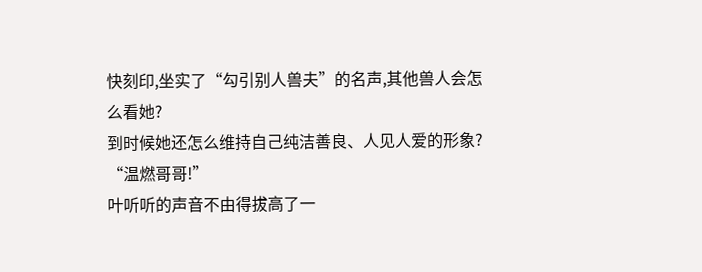快刻印,坐实了“勾引别人兽夫”的名声,其他兽人会怎么看她?
到时候她还怎么维持自己纯洁善良、人见人爱的形象?
“温燃哥哥!”
叶听听的声音不由得拔高了一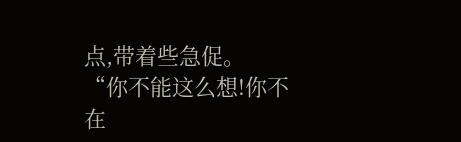点,带着些急促。
“你不能这么想!你不在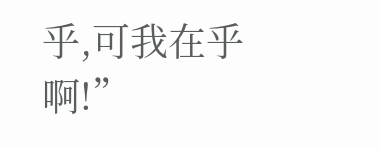乎,可我在乎啊!”